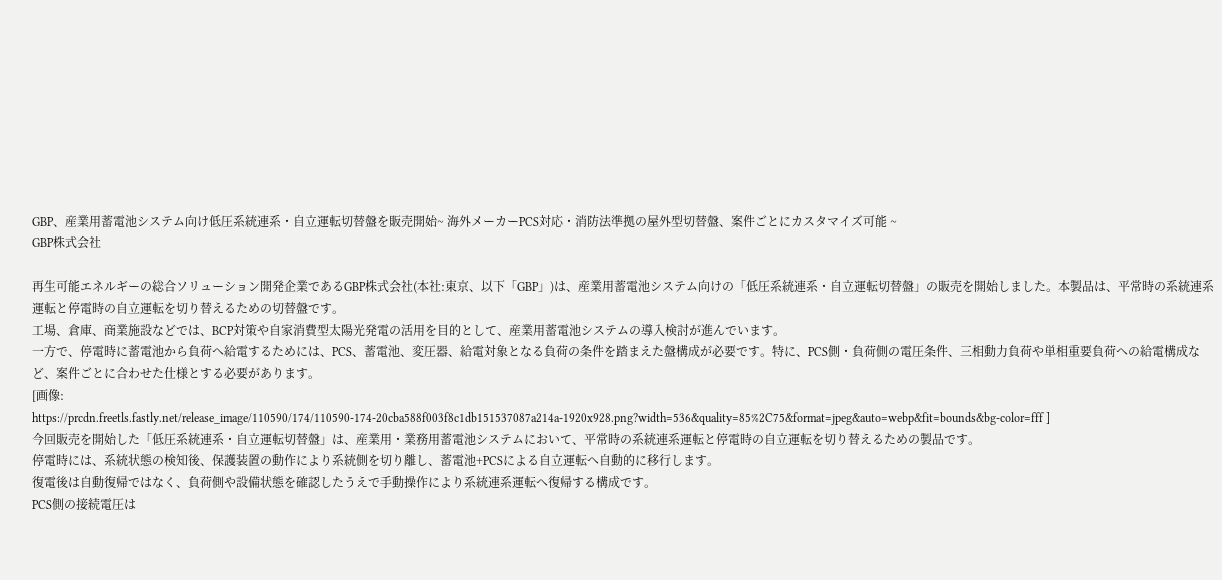GBP、産業用蓄電池システム向け低圧系統連系・自立運転切替盤を販売開始~ 海外メーカーPCS対応・消防法準拠の屋外型切替盤、案件ごとにカスタマイズ可能 ~
GBP株式会社

再生可能エネルギーの総合ソリューション開発企業であるGBP株式会社(本社:東京、以下「GBP」)は、産業用蓄電池システム向けの「低圧系統連系・自立運転切替盤」の販売を開始しました。本製品は、平常時の系統連系運転と停電時の自立運転を切り替えるための切替盤です。
工場、倉庫、商業施設などでは、BCP対策や自家消費型太陽光発電の活用を目的として、産業用蓄電池システムの導入検討が進んでいます。
一方で、停電時に蓄電池から負荷へ給電するためには、PCS、蓄電池、変圧器、給電対象となる負荷の条件を踏まえた盤構成が必要です。特に、PCS側・負荷側の電圧条件、三相動力負荷や単相重要負荷への給電構成など、案件ごとに合わせた仕様とする必要があります。
[画像:
https://prcdn.freetls.fastly.net/release_image/110590/174/110590-174-20cba588f003f8c1db151537087a214a-1920x928.png?width=536&quality=85%2C75&format=jpeg&auto=webp&fit=bounds&bg-color=fff ]
今回販売を開始した「低圧系統連系・自立運転切替盤」は、産業用・業務用蓄電池システムにおいて、平常時の系統連系運転と停電時の自立運転を切り替えるための製品です。
停電時には、系統状態の検知後、保護装置の動作により系統側を切り離し、蓄電池+PCSによる自立運転へ自動的に移行します。
復電後は自動復帰ではなく、負荷側や設備状態を確認したうえで手動操作により系統連系運転へ復帰する構成です。
PCS側の接続電圧は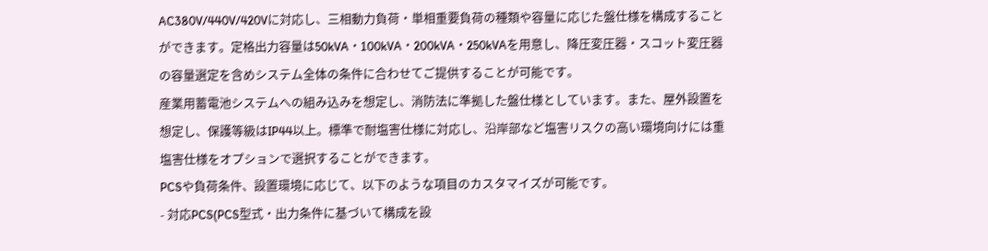AC380V/440V/420Vに対応し、三相動力負荷・単相重要負荷の種類や容量に応じた盤仕様を構成することができます。定格出力容量は50kVA・100kVA・200kVA・250kVAを用意し、降圧変圧器・スコット変圧器の容量選定を含めシステム全体の条件に合わせてご提供することが可能です。
産業用蓄電池システムへの組み込みを想定し、消防法に準拠した盤仕様としています。また、屋外設置を想定し、保護等級はIP44以上。標準で耐塩害仕様に対応し、沿岸部など塩害リスクの高い環境向けには重塩害仕様をオプションで選択することができます。
PCSや負荷条件、設置環境に応じて、以下のような項目のカスタマイズが可能です。
- 対応PCS(PCS型式・出力条件に基づいて構成を設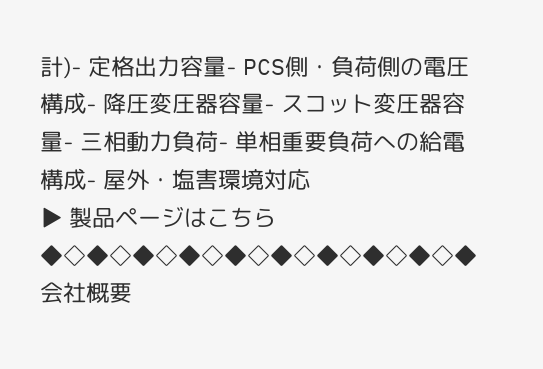計)- 定格出力容量- PCS側・負荷側の電圧構成- 降圧変圧器容量- スコット変圧器容量- 三相動力負荷- 単相重要負荷への給電構成- 屋外・塩害環境対応
▶ 製品ページはこちら
◆◇◆◇◆◇◆◇◆◇◆◇◆◇◆◇◆◇◆ 会社概要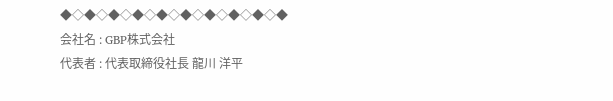◆◇◆◇◆◇◆◇◆◇◆◇◆◇◆◇◆◇◆
会社名 : GBP株式会社
代表者 : 代表取締役社長 龍川 洋平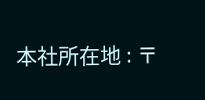本社所在地 : 〒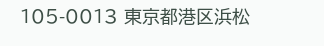105-0013 東京都港区浜松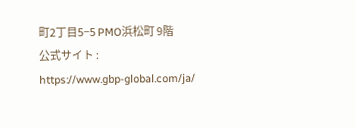町2丁目5−5 PMO浜松町 9階
公式サイト :
https://www.gbp-global.com/ja/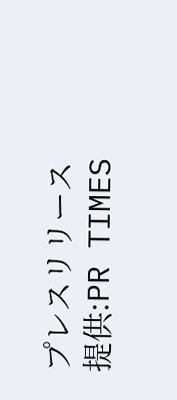プレスリリース提供:PR TIMES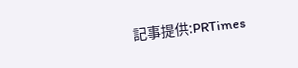記事提供:PRTimes